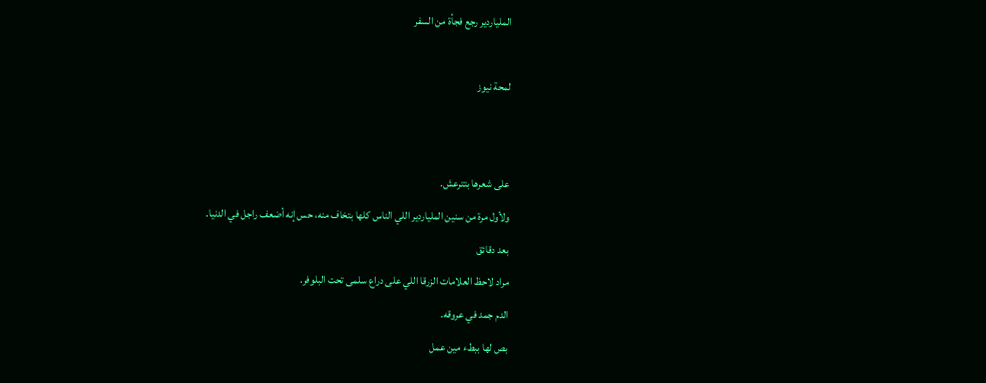الملياردير رجع فجأة من السفر

لمحة نيوز


على شعرها بتترعش.
ولأول مرة من سنين الملياردير اللي الناس كلها بتخاف منه، حس إنه أضعف راجل في الدنيا.
بعد دقائق
مراد لاحظ العلامات الزرقا اللي على دراع سلمى تحت البلوفر.
الدم جمد في عروقه.
بص لها ببطء مين عمل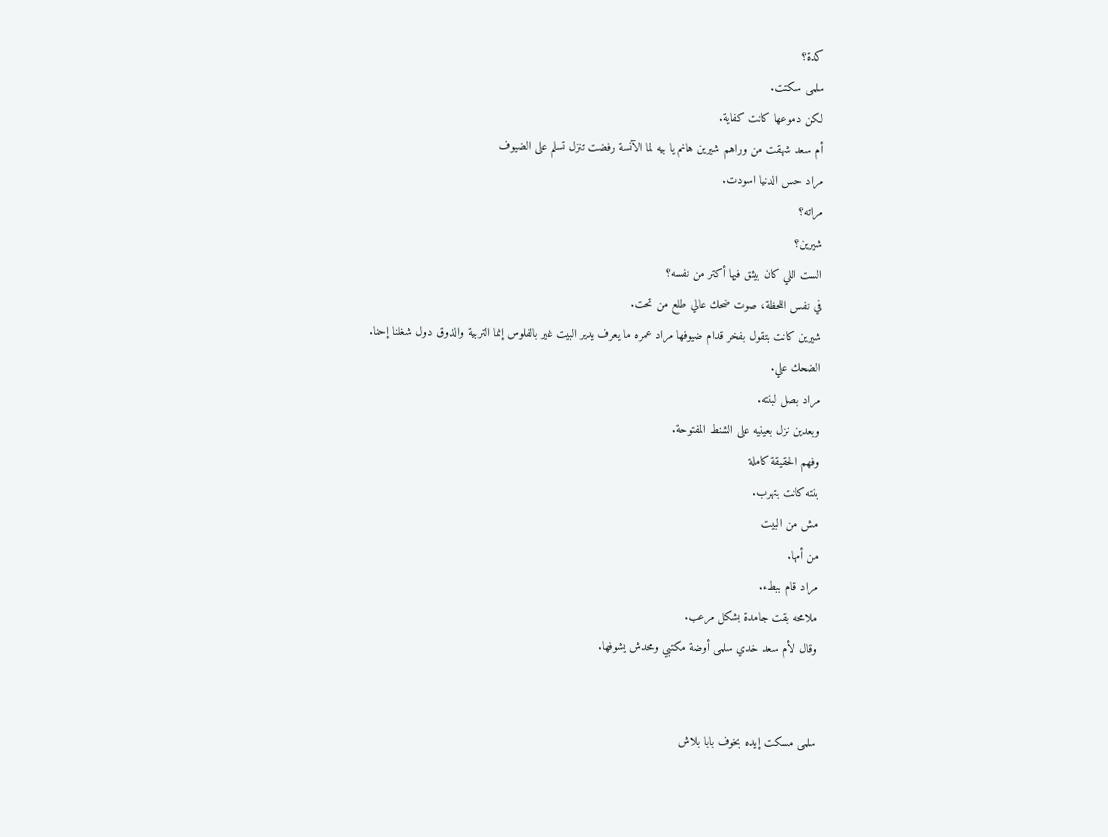كدة؟
سلمى سكتت.
لكن دموعها كانت كفاية.
أم سعد شهقت من وراهم شيرين هانم يا بيه لما الآنسة رفضت تنزل تسلم على الضيوف
مراد حس الدنيا اسودت.
مراته؟
شيرين؟
الست اللي كان بيثق فيها أكتر من نفسه؟
في نفس اللحظة، صوت ضحك عالي طلع من تحت.
شيرين كانت بتقول بفخر قدام ضيوفها مراد عمره ما يعرف يدير البيت غير بالفلوس إنما التربية والذوق دول شغلنا إحنا.
الضحك علي.
مراد بصل لبنته.
وبعدين نزل بعينيه على الشنط المفتوحة.
وفهم الحقيقة كاملة
بنته كانت بتهرب.
مش من البيت
من أمها.
مراد قام ببطء.
ملامحه بقت جامدة بشكل مرعب.
وقال لأم سعد خدي سلمى أوضة مكتبي ومحدش يشوفها.


سلمى مسكت إيده بخوف بابا بلاش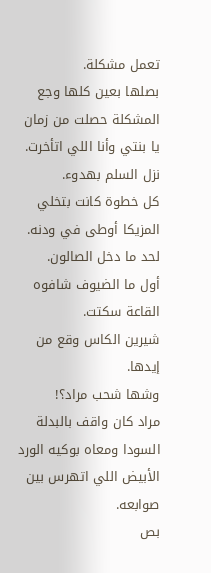تعمل مشكلة.
بصلها بعين كلها وجع المشكلة حصلت من زمان يا بنتي وأنا اللي اتأخرت.
نزل السلم بهدوء.
كل خطوة كانت بتخلي المزيكا أوطى في ودنه.
لحد ما دخل الصالون.
أول ما الضيوف شافوه القاعة سكتت.
شيرين الكاس وقع من إيدها.
وشها شحب مراد؟!
مراد كان واقف بالبدلة السودا ومعاه بوكيه الورد الأبيض اللي اتهرس بين صوابعه.
بص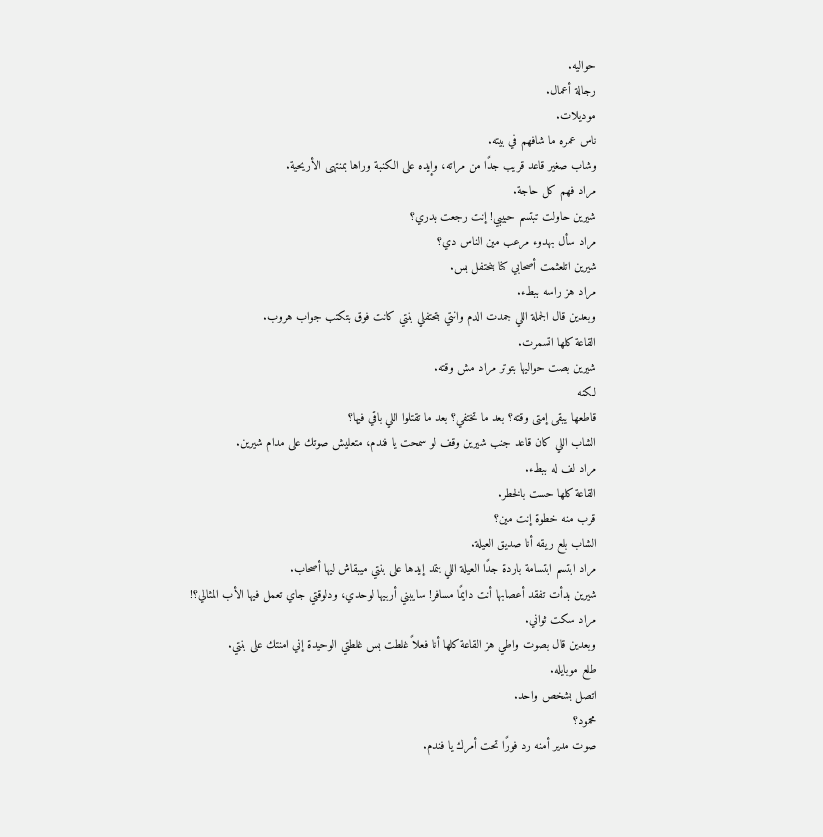حواليه.
رجالة أعمال.
موديلات.
ناس عمره ما شافهم في بيته.
وشاب صغير قاعد قريب جدًا من مراته، وإيده على الكنبة وراها بمنتهى الأريحية.
مراد فهم كل حاجة.
شيرين حاولت تبتسم حبيبي! إنت رجعت بدري؟
مراد سأل بهدوء مرعب مين الناس دي؟
شيرين اتلعثمت أصحابي كنا بنحتفل بس.
مراد هز راسه ببطء.
وبعدين قال الجملة اللي جمدت الدم وانتي بتحتفلي بنتي كانت فوق بتكتب جواب هروب.
القاعة كلها اتسمرت.
شيرين بصت حواليها بتوتر مراد مش وقته.
لكنه
قاطعها يبقى إمتى وقته؟ بعد ما تختفي؟ بعد ما تقتلوا اللي باقي فيها؟
الشاب اللي كان قاعد جنب شيرين وقف لو سمحت يا فندم، متعليش صوتك على مدام شيرين.
مراد لف له ببطء.
القاعة كلها حست بالخطر.
قرب منه خطوة إنت مين؟
الشاب بلع ريقه أنا صديق العيلة.
مراد ابتسم ابتسامة باردة جدًا العيلة اللي بتمد إيدها على بنتي ميبقاش ليها أصحاب.
شيرين بدأت تفقد أعصابها أنت دايمًا مسافر! سايبني أربيها لوحدي، ودلوقتي جاي تعمل فيها الأب المثالي؟!
مراد سكت ثواني.
وبعدين قال بصوت واطي هز القاعة كلها أنا فعلاً غلطت بس غلطتي الوحيدة إني امنتك على بنتي.
طلع موبايله.
اتصل بشخص واحد.
محمود؟
صوت مدير أمنه رد فورًا تحت أمرك يا فندم.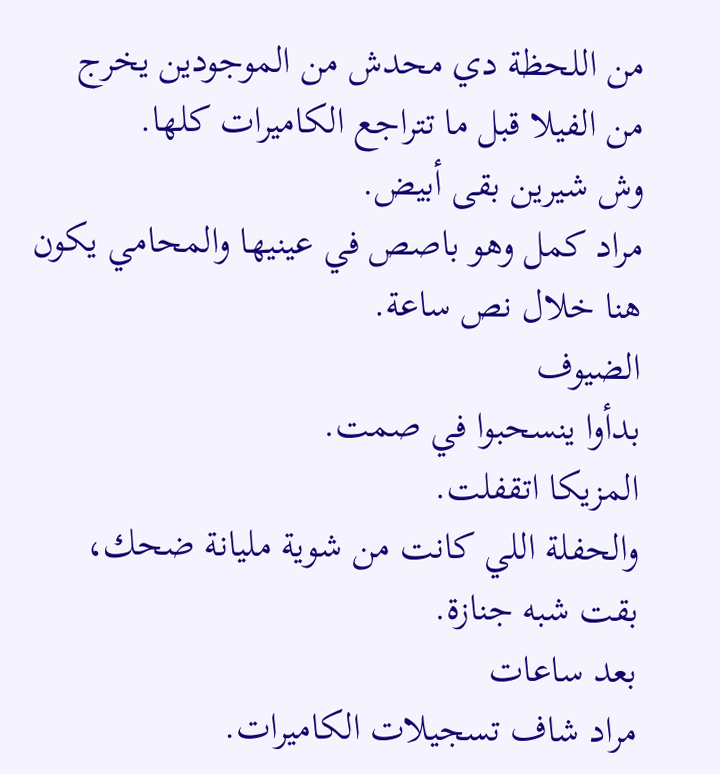من اللحظة دي محدش من الموجودين يخرج من الفيلا قبل ما تتراجع الكاميرات كلها.
وش شيرين بقى أبيض.
مراد كمل وهو باصص في عينيها والمحامي يكون هنا خلال نص ساعة.
الضيوف
بدأوا ينسحبوا في صمت.
المزيكا اتقفلت.
والحفلة اللي كانت من شوية مليانة ضحك، بقت شبه جنازة.
بعد ساعات
مراد شاف تسجيلات الكاميرات.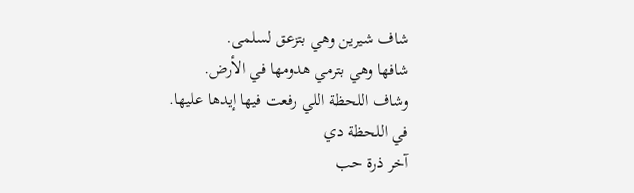شاف شيرين وهي بتزعق لسلمى.
شافها وهي بترمي هدومها في الأرض.
وشاف اللحظة اللي رفعت فيها إيدها عليها.
في اللحظة دي
آخر ذرة حب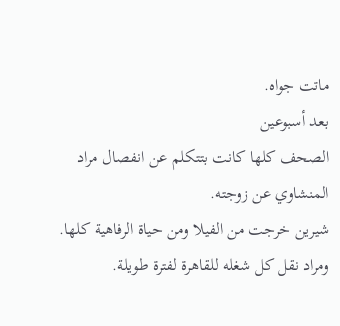ماتت جواه.
بعد أسبوعين
الصحف كلها كانت بتتكلم عن انفصال مراد المنشاوي عن زوجته.
شيرين خرجت من الفيلا ومن حياة الرفاهية كلها.
ومراد نقل كل شغله للقاهرة لفترة طويلة.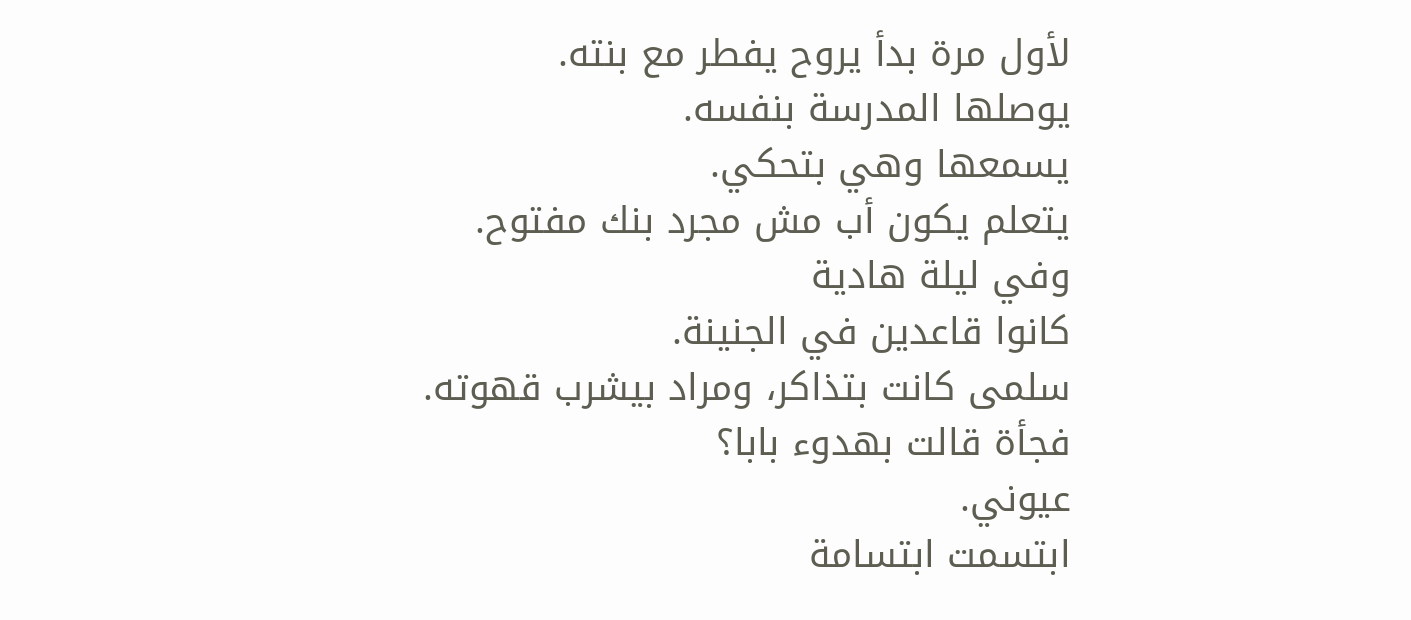لأول مرة بدأ يروح يفطر مع بنته.
يوصلها المدرسة بنفسه.
يسمعها وهي بتحكي.
يتعلم يكون أب مش مجرد بنك مفتوح.
وفي ليلة هادية
كانوا قاعدين في الجنينة.
سلمى كانت بتذاكر، ومراد بيشرب قهوته.
فجأة قالت بهدوء بابا؟
عيوني.
ابتسمت ابتسامة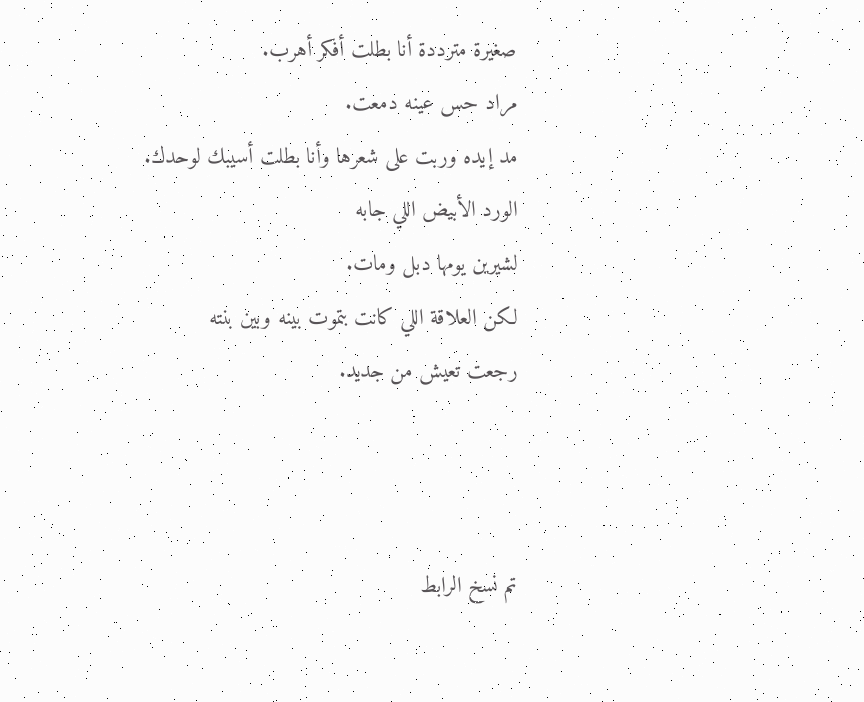صغيرة مترددة أنا بطلت أفكر أهرب.
مراد حس عينه دمعت.
مد إيده وربت على شعرها وأنا بطلت أسيبك لوحدك.
الورد الأبيض اللي جابه
لشيرين يومها دبل ومات.
لكن العلاقة اللي كانت بتموت بينه وبين بنته
رجعت تعيش من جديد.



تم نسخ الرابط